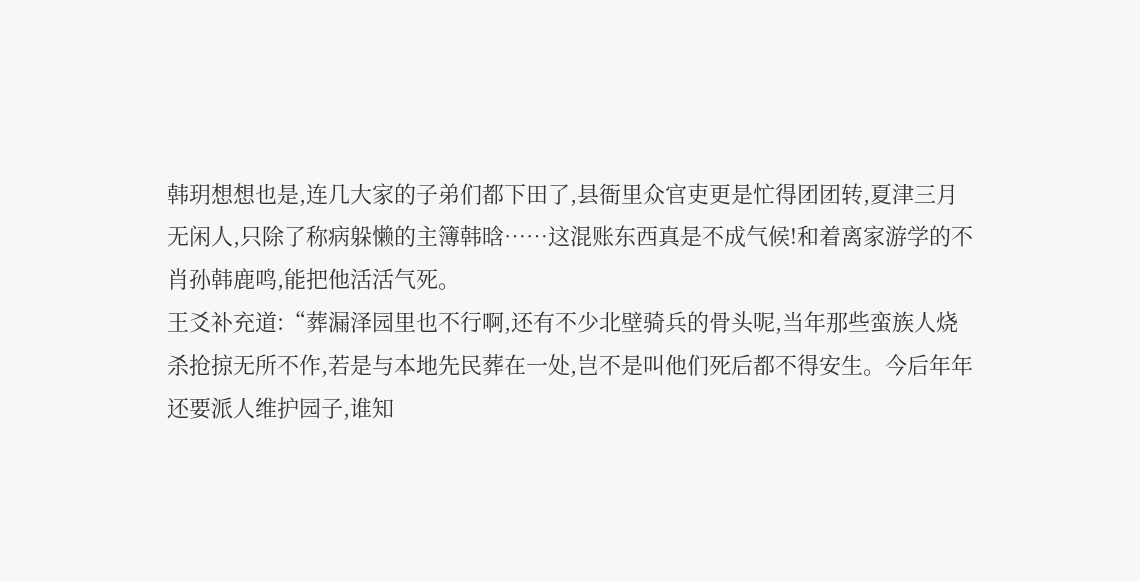韩玥想想也是,连几大家的子弟们都下田了,县衙里众官吏更是忙得团团转,夏津三月无闲人,只除了称病躲懒的主簿韩晗……这混账东西真是不成气候!和着离家游学的不肖孙韩鹿鸣,能把他活活气死。
王爻补充道:“葬漏泽园里也不行啊,还有不少北壁骑兵的骨头呢,当年那些蛮族人烧杀抢掠无所不作,若是与本地先民葬在一处,岂不是叫他们死后都不得安生。今后年年还要派人维护园子,谁知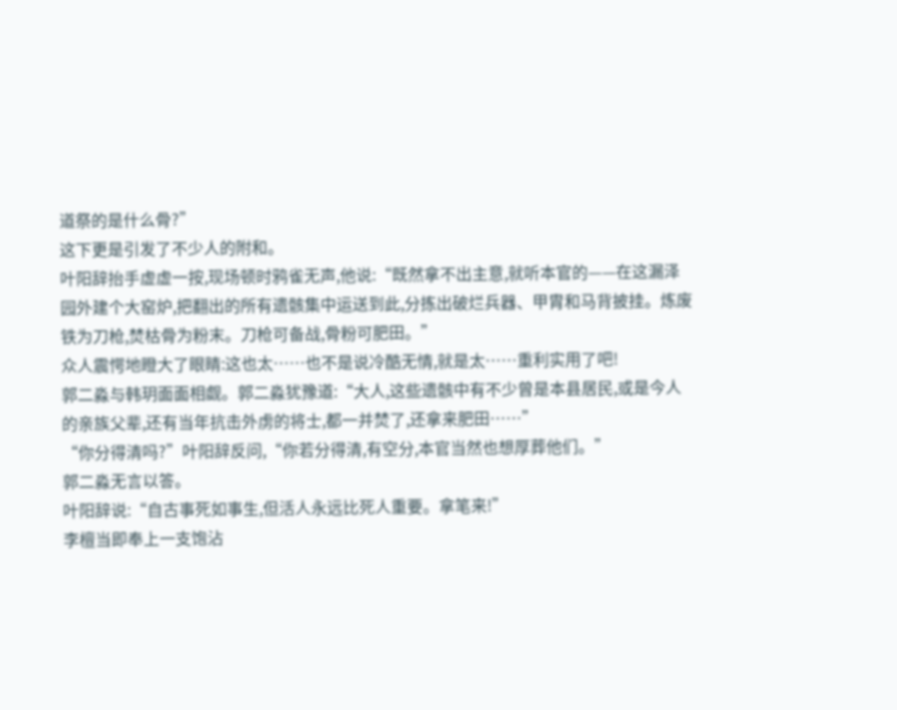道祭的是什么骨?”
这下更是引发了不少人的附和。
叶阳辞抬手虚虚一按,现场顿时鸦雀无声,他说:“既然拿不出主意,就听本官的——在这漏泽园外建个大窑炉,把翻出的所有遗骸集中运送到此,分拣出破烂兵器、甲胄和马背披挂。炼废铁为刀枪,焚枯骨为粉末。刀枪可备战,骨粉可肥田。”
众人震愕地瞪大了眼睛:这也太……也不是说冷酷无情,就是太……重利实用了吧!
郭二淼与韩玥面面相觑。郭二淼犹豫道:“大人,这些遗骸中有不少曾是本县居民,或是今人的亲族父辈,还有当年抗击外虏的将士,都一并焚了,还拿来肥田……”
“你分得清吗?”叶阳辞反问,“你若分得清,有空分,本官当然也想厚葬他们。”
郭二淼无言以答。
叶阳辞说:“自古事死如事生,但活人永远比死人重要。拿笔来!”
李檀当即奉上一支饱沾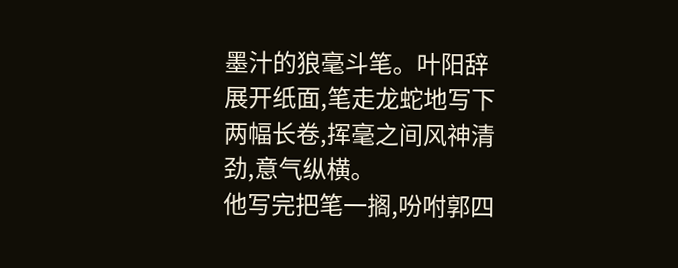墨汁的狼毫斗笔。叶阳辞展开纸面,笔走龙蛇地写下两幅长卷,挥毫之间风神清劲,意气纵横。
他写完把笔一搁,吩咐郭四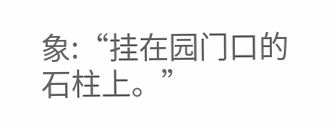象:“挂在园门口的石柱上。”